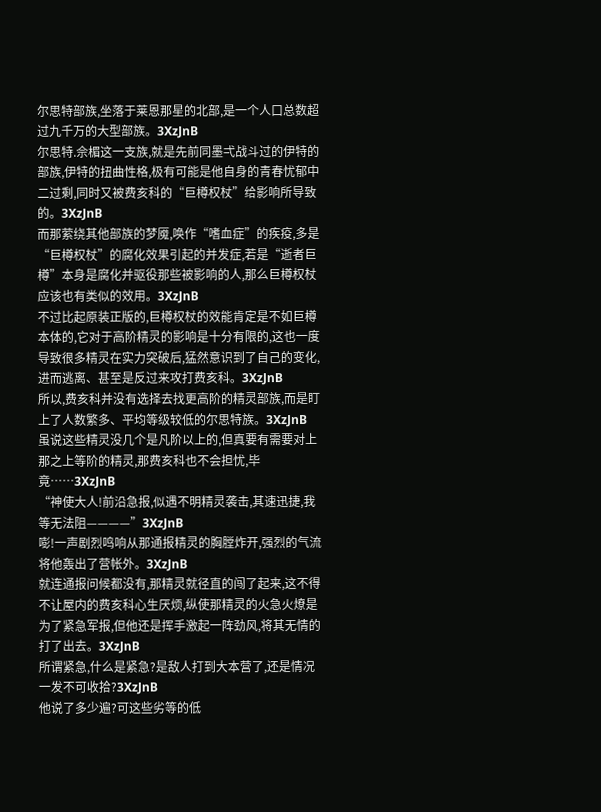尔思特部族,坐落于莱恩那星的北部,是一个人口总数超过九千万的大型部族。3XzJnB
尔思特.佘楣这一支族,就是先前同墨弌战斗过的伊特的部族,伊特的扭曲性格,极有可能是他自身的青春忧郁中二过剩,同时又被费亥科的“巨樽权杖”给影响所导致的。3XzJnB
而那萦绕其他部族的梦魇,唤作“嗜血症”的疾疫,多是“巨樽权杖”的腐化效果引起的并发症,若是“逝者巨樽”本身是腐化并驱役那些被影响的人,那么巨樽权杖应该也有类似的效用。3XzJnB
不过比起原装正版的,巨樽权杖的效能肯定是不如巨樽本体的,它对于高阶精灵的影响是十分有限的,这也一度导致很多精灵在实力突破后,猛然意识到了自己的变化,进而逃离、甚至是反过来攻打费亥科。3XzJnB
所以,费亥科并没有选择去找更高阶的精灵部族,而是盯上了人数繁多、平均等级较低的尔思特族。3XzJnB
虽说这些精灵没几个是凡阶以上的,但真要有需要对上那之上等阶的精灵,那费亥科也不会担忧,毕竟……3XzJnB
“神使大人!前沿急报,似遇不明精灵袭击,其速迅捷,我等无法阻————”3XzJnB
嘭!一声剧烈鸣响从那通报精灵的胸膛炸开,强烈的气流将他轰出了营帐外。3XzJnB
就连通报问候都没有,那精灵就径直的闯了起来,这不得不让屋内的费亥科心生厌烦,纵使那精灵的火急火燎是为了紧急军报,但他还是挥手激起一阵劲风,将其无情的打了出去。3XzJnB
所谓紧急,什么是紧急?是敌人打到大本营了,还是情况一发不可收拾?3XzJnB
他说了多少遍?可这些劣等的低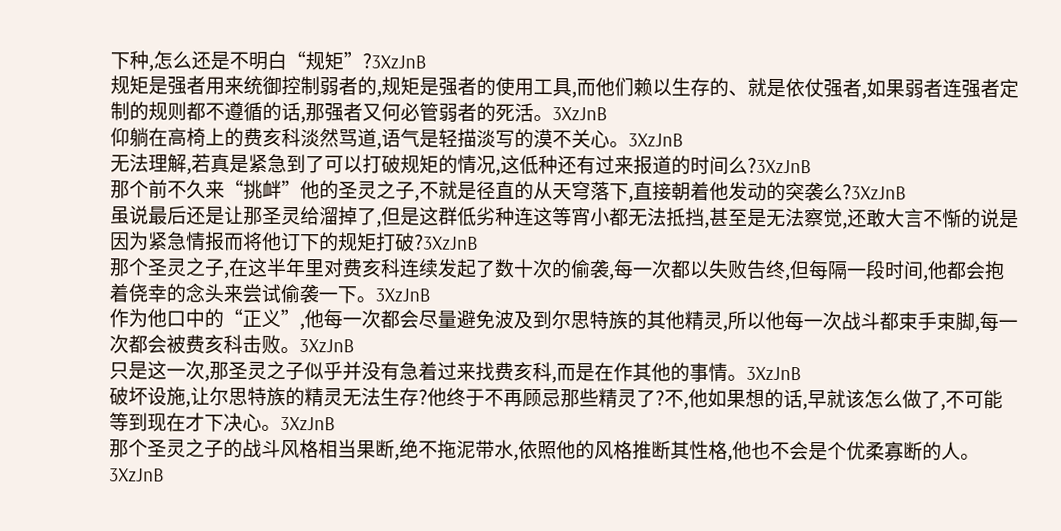下种,怎么还是不明白“规矩”?3XzJnB
规矩是强者用来统御控制弱者的,规矩是强者的使用工具,而他们赖以生存的、就是依仗强者,如果弱者连强者定制的规则都不遵循的话,那强者又何必管弱者的死活。3XzJnB
仰躺在高椅上的费亥科淡然骂道,语气是轻描淡写的漠不关心。3XzJnB
无法理解,若真是紧急到了可以打破规矩的情况,这低种还有过来报道的时间么?3XzJnB
那个前不久来“挑衅”他的圣灵之子,不就是径直的从天穹落下,直接朝着他发动的突袭么?3XzJnB
虽说最后还是让那圣灵给溜掉了,但是这群低劣种连这等宵小都无法抵挡,甚至是无法察觉,还敢大言不惭的说是因为紧急情报而将他订下的规矩打破?3XzJnB
那个圣灵之子,在这半年里对费亥科连续发起了数十次的偷袭,每一次都以失败告终,但每隔一段时间,他都会抱着侥幸的念头来尝试偷袭一下。3XzJnB
作为他口中的“正义”,他每一次都会尽量避免波及到尔思特族的其他精灵,所以他每一次战斗都束手束脚,每一次都会被费亥科击败。3XzJnB
只是这一次,那圣灵之子似乎并没有急着过来找费亥科,而是在作其他的事情。3XzJnB
破坏设施,让尔思特族的精灵无法生存?他终于不再顾忌那些精灵了?不,他如果想的话,早就该怎么做了,不可能等到现在才下决心。3XzJnB
那个圣灵之子的战斗风格相当果断,绝不拖泥带水,依照他的风格推断其性格,他也不会是个优柔寡断的人。3XzJnB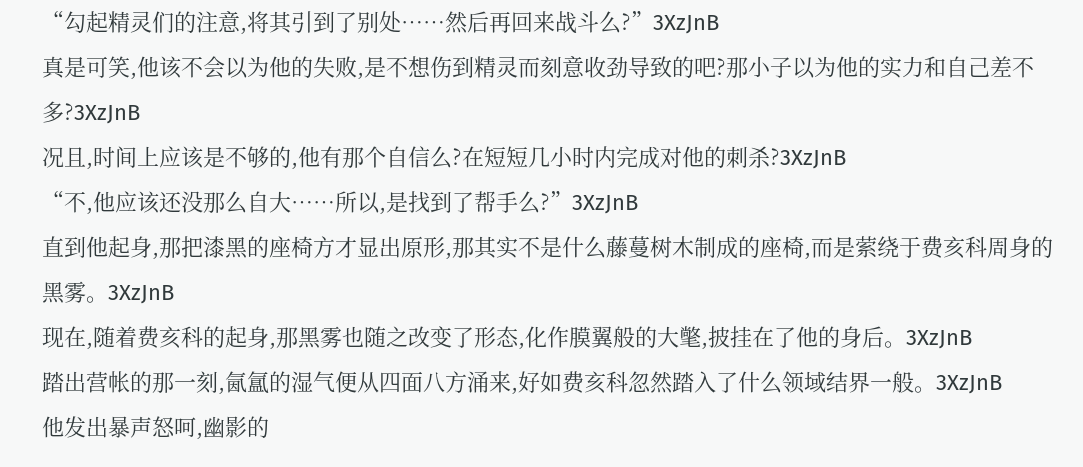“勾起精灵们的注意,将其引到了别处……然后再回来战斗么?”3XzJnB
真是可笑,他该不会以为他的失败,是不想伤到精灵而刻意收劲导致的吧?那小子以为他的实力和自己差不多?3XzJnB
况且,时间上应该是不够的,他有那个自信么?在短短几小时内完成对他的刺杀?3XzJnB
“不,他应该还没那么自大……所以,是找到了帮手么?”3XzJnB
直到他起身,那把漆黑的座椅方才显出原形,那其实不是什么藤蔓树木制成的座椅,而是萦绕于费亥科周身的黑雾。3XzJnB
现在,随着费亥科的起身,那黑雾也随之改变了形态,化作膜翼般的大氅,披挂在了他的身后。3XzJnB
踏出营帐的那一刻,氤氲的湿气便从四面八方涌来,好如费亥科忽然踏入了什么领域结界一般。3XzJnB
他发出暴声怒呵,幽影的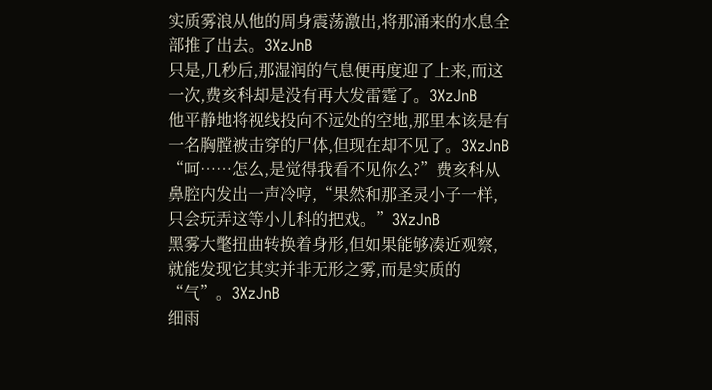实质雾浪从他的周身震荡激出,将那涌来的水息全部推了出去。3XzJnB
只是,几秒后,那湿润的气息便再度迎了上来,而这一次,费亥科却是没有再大发雷霆了。3XzJnB
他平静地将视线投向不远处的空地,那里本该是有一名胸膛被击穿的尸体,但现在却不见了。3XzJnB
“呵……怎么,是觉得我看不见你么?”费亥科从鼻腔内发出一声冷哼,“果然和那圣灵小子一样,只会玩弄这等小儿科的把戏。”3XzJnB
黑雾大氅扭曲转换着身形,但如果能够凑近观察,就能发现它其实并非无形之雾,而是实质的“气”。3XzJnB
细雨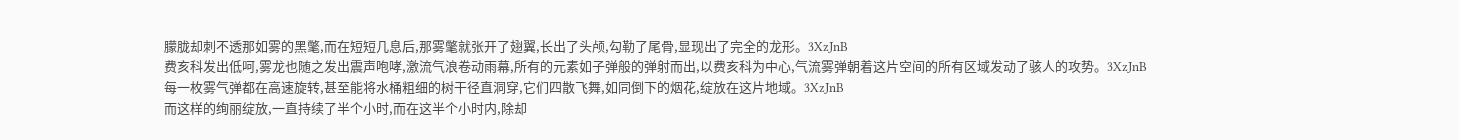朦胧却刺不透那如雾的黑氅,而在短短几息后,那雾氅就张开了翅翼,长出了头颅,勾勒了尾骨,显现出了完全的龙形。3XzJnB
费亥科发出低呵,雾龙也随之发出震声咆哮,激流气浪卷动雨幕,所有的元素如子弹般的弹射而出,以费亥科为中心,气流雾弹朝着这片空间的所有区域发动了骇人的攻势。3XzJnB
每一枚雾气弹都在高速旋转,甚至能将水桶粗细的树干径直洞穿,它们四散飞舞,如同倒下的烟花,绽放在这片地域。3XzJnB
而这样的绚丽绽放,一直持续了半个小时,而在这半个小时内,除却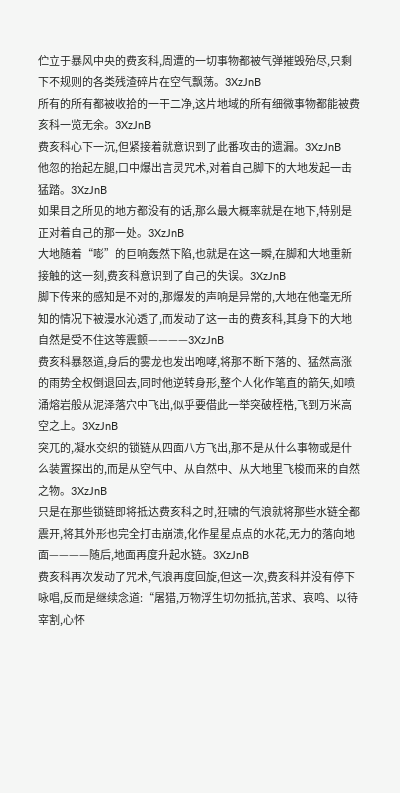伫立于暴风中央的费亥科,周遭的一切事物都被气弹摧毁殆尽,只剩下不规则的各类残渣碎片在空气飘荡。3XzJnB
所有的所有都被收拾的一干二净,这片地域的所有细微事物都能被费亥科一览无余。3XzJnB
费亥科心下一沉,但紧接着就意识到了此番攻击的遗漏。3XzJnB
他忽的抬起左腿,口中爆出言灵咒术,对着自己脚下的大地发起一击猛踏。3XzJnB
如果目之所见的地方都没有的话,那么最大概率就是在地下,特别是正对着自己的那一处。3XzJnB
大地随着“嘭”的巨响轰然下陷,也就是在这一瞬,在脚和大地重新接触的这一刻,费亥科意识到了自己的失误。3XzJnB
脚下传来的感知是不对的,那爆发的声响是异常的,大地在他毫无所知的情况下被漫水沁透了,而发动了这一击的费亥科,其身下的大地自然是受不住这等震颤————3XzJnB
费亥科暴怒道,身后的雾龙也发出咆哮,将那不断下落的、猛然高涨的雨势全权倒退回去,同时他逆转身形,整个人化作笔直的箭矢,如喷涌熔岩般从泥泽落穴中飞出,似乎要借此一举突破桎梏,飞到万米高空之上。3XzJnB
突兀的,凝水交织的锁链从四面八方飞出,那不是从什么事物或是什么装置探出的,而是从空气中、从自然中、从大地里飞梭而来的自然之物。3XzJnB
只是在那些锁链即将抵达费亥科之时,狂啸的气浪就将那些水链全都震开,将其外形也完全打击崩溃,化作星星点点的水花,无力的落向地面————随后,地面再度升起水链。3XzJnB
费亥科再次发动了咒术,气浪再度回旋,但这一次,费亥科并没有停下咏唱,反而是继续念道:“屠猎,万物浮生切勿抵抗,苦求、哀鸣、以待宰割,心怀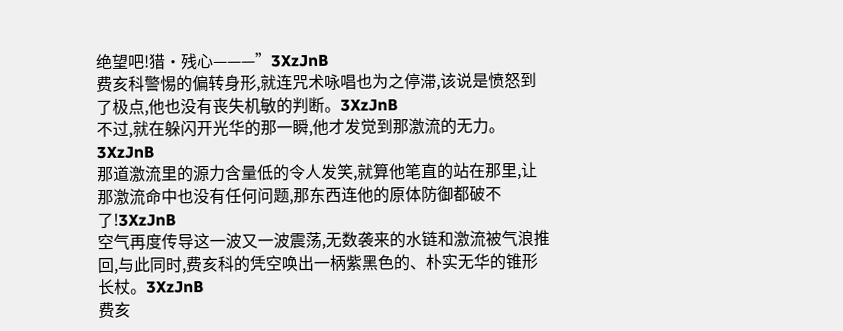绝望吧!猎·残心———”3XzJnB
费亥科警惕的偏转身形,就连咒术咏唱也为之停滞,该说是愤怒到了极点,他也没有丧失机敏的判断。3XzJnB
不过,就在躲闪开光华的那一瞬,他才发觉到那激流的无力。3XzJnB
那道激流里的源力含量低的令人发笑,就算他笔直的站在那里,让那激流命中也没有任何问题,那东西连他的原体防御都破不了!3XzJnB
空气再度传导这一波又一波震荡,无数袭来的水链和激流被气浪推回,与此同时,费亥科的凭空唤出一柄紫黑色的、朴实无华的锥形长杖。3XzJnB
费亥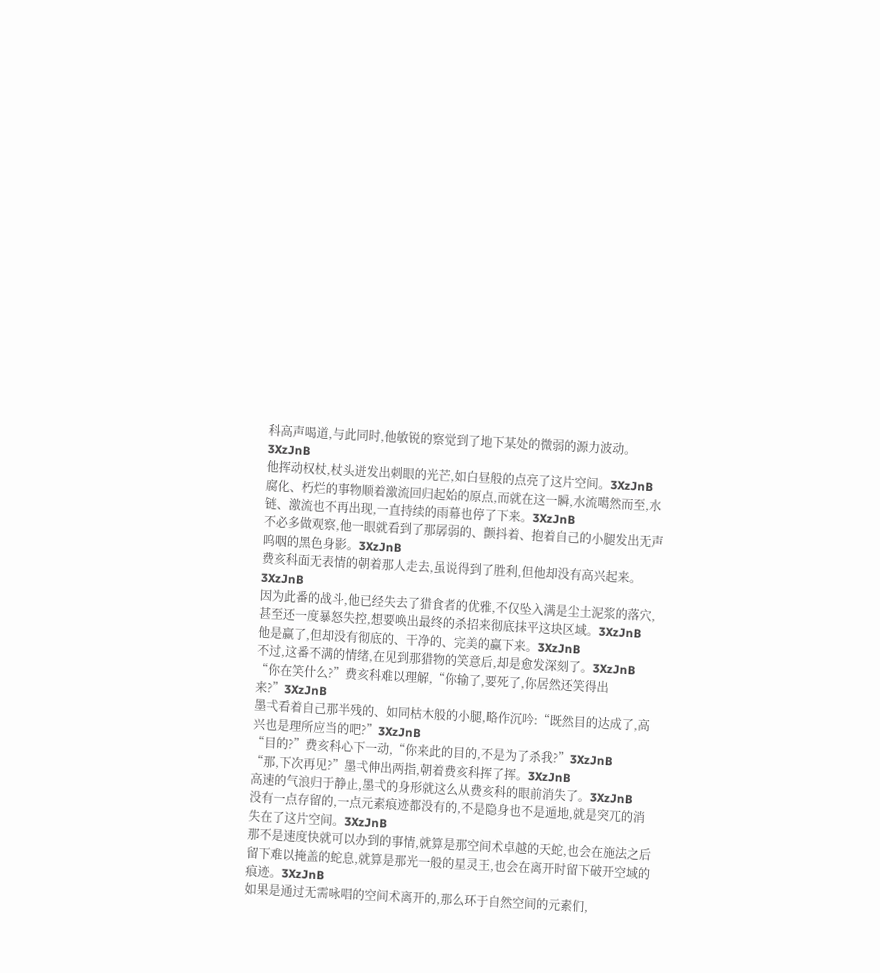科高声喝道,与此同时,他敏锐的察觉到了地下某处的微弱的源力波动。3XzJnB
他挥动权杖,杖头迸发出刺眼的光芒,如白昼般的点亮了这片空间。3XzJnB
腐化、朽烂的事物顺着激流回归起始的原点,而就在这一瞬,水流噶然而至,水链、激流也不再出现,一直持续的雨幕也停了下来。3XzJnB
不必多做观察,他一眼就看到了那孱弱的、颤抖着、抱着自己的小腿发出无声呜咽的黑色身影。3XzJnB
费亥科面无表情的朝着那人走去,虽说得到了胜利,但他却没有高兴起来。3XzJnB
因为此番的战斗,他已经失去了猎食者的优雅,不仅坠入满是尘土泥浆的落穴,甚至还一度暴怒失控,想要唤出最终的杀招来彻底抹平这块区域。3XzJnB
他是赢了,但却没有彻底的、干净的、完美的赢下来。3XzJnB
不过,这番不满的情绪,在见到那猎物的笑意后,却是愈发深刻了。3XzJnB
“你在笑什么?”费亥科难以理解,“你输了,要死了,你居然还笑得出来?”3XzJnB
墨弌看着自己那半残的、如同枯木般的小腿,略作沉吟:“既然目的达成了,高兴也是理所应当的吧?”3XzJnB
“目的?”费亥科心下一动,“你来此的目的,不是为了杀我?”3XzJnB
“那,下次再见?”墨弌伸出两指,朝着费亥科挥了挥。3XzJnB
高速的气浪归于静止,墨弌的身形就这么从费亥科的眼前消失了。3XzJnB
没有一点存留的,一点元素痕迹都没有的,不是隐身也不是遁地,就是突兀的消失在了这片空间。3XzJnB
那不是速度快就可以办到的事情,就算是那空间术卓越的天蛇,也会在施法之后留下难以掩盖的蛇息,就算是那光一般的星灵王,也会在离开时留下破开空域的痕迹。3XzJnB
如果是通过无需咏唱的空间术离开的,那么环于自然空间的元素们,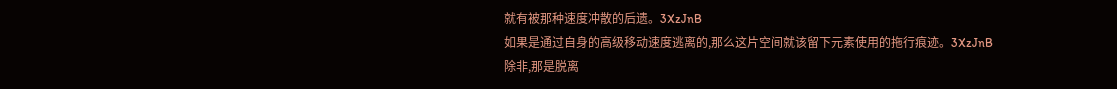就有被那种速度冲散的后遗。3XzJnB
如果是通过自身的高级移动速度逃离的,那么这片空间就该留下元素使用的拖行痕迹。3XzJnB
除非,那是脱离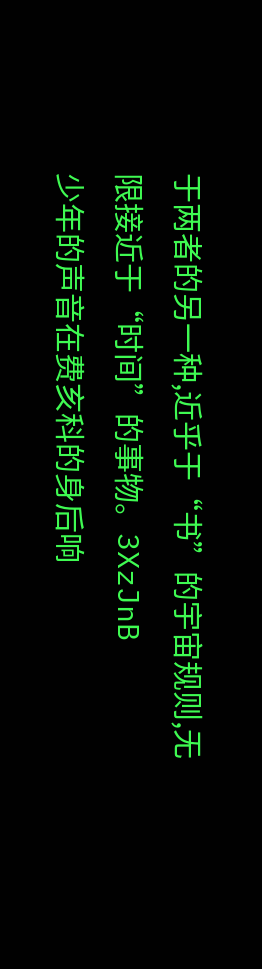于两者的另一种,近乎于“书”的宇宙规则,无限接近于“时间”的事物。3XzJnB
少年的声音在费亥科的身后响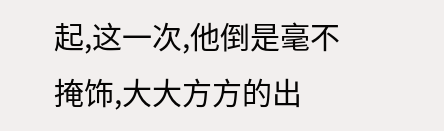起,这一次,他倒是毫不掩饰,大大方方的出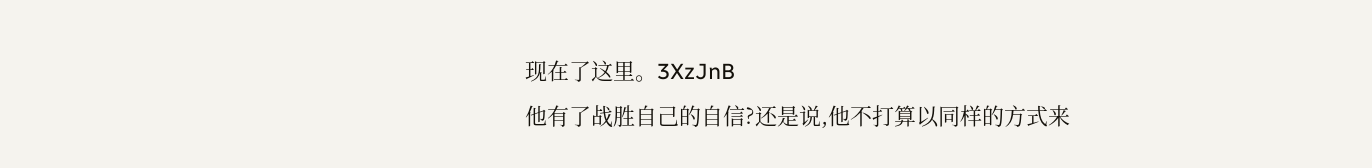现在了这里。3XzJnB
他有了战胜自己的自信?还是说,他不打算以同样的方式来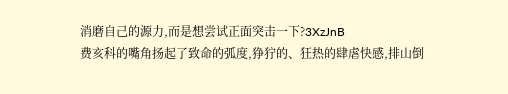消磨自己的源力,而是想尝试正面突击一下?3XzJnB
费亥科的嘴角扬起了致命的弧度,狰狞的、狂热的肆虐快感,排山倒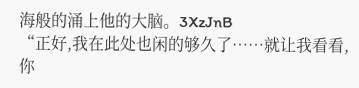海般的涌上他的大脑。3XzJnB
“正好,我在此处也闲的够久了……就让我看看,你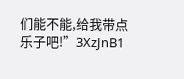们能不能,给我带点乐子吧!”3XzJnB1